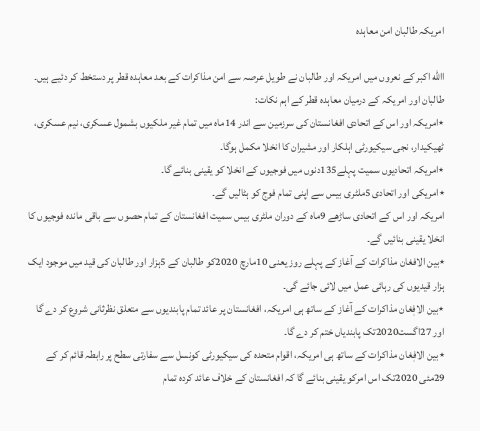امریکہ طالبان امن معاہدہ

االله اکبر کے نعروں میں امریکہ اور طالبان نے طویل عرصہ سے امن مذاکرات کے بعد معاہدہ قطر پر دستخط کر دئیے ہیں۔ طالبان اور امریکہ کے درمیان معاہدہ قطر کے اہم نکات:
٭امریکہ اور اس کے اتحادی افغانستان کی سرزمین سے اندر 14ماہ میں تمام غیر ملکیوں بشمول عسکری، نیم عسکری، ٹھیکیدار، نجی سیکیورٹی اہلکار اور مشیران کا انخلا مکمل ہوگا۔
٭امریکہ اتحادیوں سمیت پہلے135دنوں میں فوجیوں کے انخلا کو یقینی بنائے گا۔
٭امریکی اور اتحادی 5ملٹری بیس سے اپنی تمام فوج کو ہٹالیں گے۔
امریکہ اور اس کے اتحادی ساڑھے 9ماہ کے دوران ملٹری بیس سمیت افغانستان کے تمام حصوں سے باقی ماندہ فوجیوں کا انخلا یقینی بنائیں گے۔
٭بین الافغان مذاکرات کے آغاز کے پہلے روز یعنی 10مارچ 2020کو طالبان کے 5ہزار اور طالبان کی قید میں موجود ایک ہزار قیدیوں کی رہائی عمل میں لائی جائے گی۔
٭بین الافٖغان مذاکرات کے آغاز کے ساتھ ہی امریکہ، افغانستان پر عائد تمام پابندیوں سے متعلق نظرثانی شروع کر دے گا اور 27اگست2020تک پابندیاں ختم کر دے گا۔
٭بین الافٖغان مذاکرات کے ساتھ ہی امریکہ، اقوام متحدہ کی سیکیورٹی کونسل سے سفارتی سطح پر رابطہ قائم کر کے 29مئی 2020تک اس امرکو یقینی بنائے گا کہ افغانستان کے خلاف عائد کردہ تمام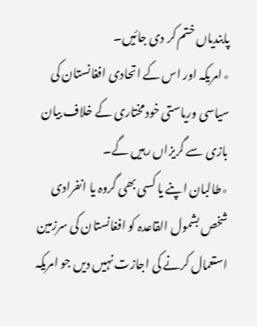پابندیاں ختم کر دی جائیں۔
٭امریکہ اور اس کے اتحادی افغانستان کی سیاسی وریاستی خودمختاری کے خلاف بیان بازی سے گریزاں رہیں گے۔
٭طالبان اپنے یا کسی بھی گروہ یا انفرادی شخص بشمول القاعدہ کو افغانستان کی سرزمین استعمال کرنے کی اجازت نہیں دیں جو امریکہ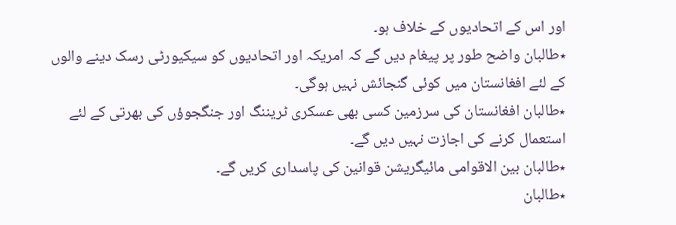اور اس کے اتحادیوں کے خلاف ہو۔
٭طالبان واضح طور پر پیغام دیں گے کہ امریکہ اور اتحادیوں کو سیکیورٹی رسک دینے والوں کے لئے افغانستان میں کوئی گنجائش نہیں ہوگی۔
٭طالبان افغانستان کی سرزمین کسی بھی عسکری ٹریننگ اور جنگجوؤں کی بھرتی کے لئے استعمال کرنے کی اجازت نہیں دیں گے۔
٭طالبان بین الاقوامی مائیگریشن قوانین کی پاسداری کریں گے۔
٭طالبان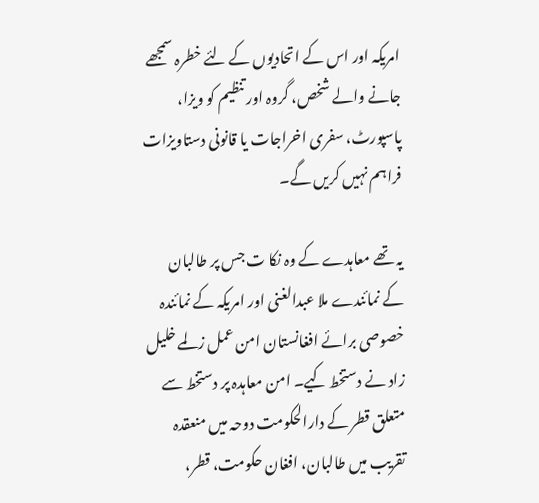امریکہ اور اس کے اتحادیوں کے لئے خطرہ سمجھے جانے والے شخص، گروہ اور تنظیم کو ویزا، پاسپورٹ، سفری اخراجات یا قانونی دستاویزات فراہم نہیں کریں گے۔

یہ تھے معاہدے کے وہ نکا ت جس پر طالبان کے نمائندے ملا عبدالغنی اور امریکہ کے نمائندہ خصوصی برائے افغانستان امن عمل زلمے خلیل زاد نے دستخط کیے۔ امن معاہدہ پر دستخط سے متعلق قطر کے دارالحکومت دوحہ میں منعقدہ تقریب میں طالبان، افغان حکومت، قطر،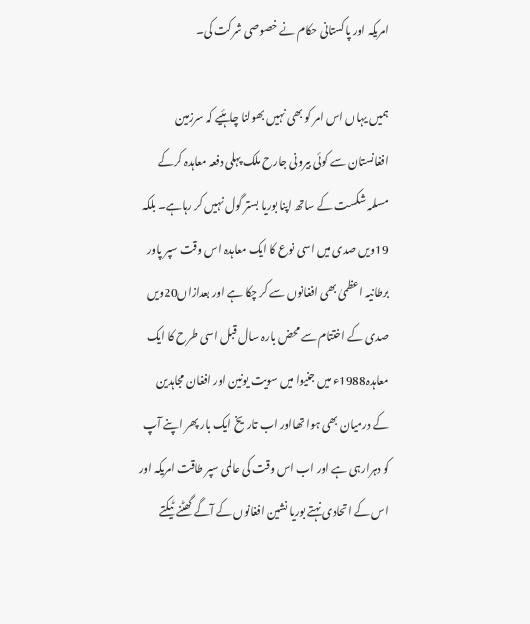امریکہ اور پاکستانی حکام نے خصوصی شرکت کی۔

ہمیں یہاں اس امر کو بھی نہیں بھولنا چاہئیے کہ سرزمین افغانستان سے کوئی بیرونی جارح ملک پہلی دفعہ معاہدہ کرکے مسلمہ شکست کے ساتھ اپنا بوریا بستر گول نہیں کر رہاہے۔ بلکہ 19ویں صدی میں اسی نوع کا ایک معاہدہ اس وقت سپر پاور برطانیہ اعظمیٰ بھی افغانوں سے کر چکا ہے اور بعدازاں20ویں صدی کے اختتام سے محض بارہ سال قبل اسی طرح کا ایک معاہدہ1988ء میں جنیوا میں سویت یونین اور افغان مجاہدین کے درمیان بھی ہوا تھااور اب تاریخ ایک بار پھر اپنے آپ کو دہرارہی ہے اور اب اس وقت کی عالمی سپر طاقت امریکہ اور اس کے اتحادی نہتے بوریا نشین افغانوں کے آگے گھٹنے ٹیکتے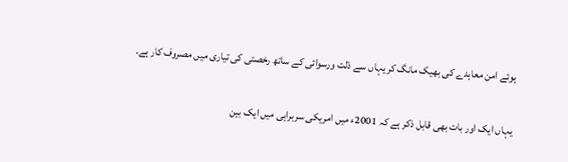ہوئے امن معاہدے کی بھیک مانگ کر یہاں سے ذلت ورسوائی کے ساتھ رخصتی کی تیاری میں مصروف کار ہے۔

یہاں ایک اور بات بھی قابل ذکر ہے کہ 2001ء میں امریکی سربراہی میں ایک بین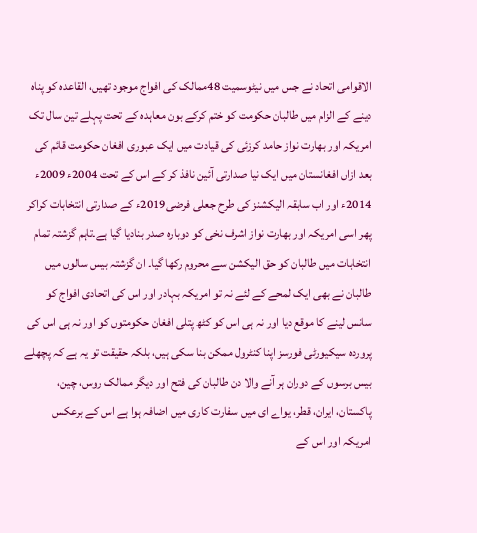الاقوامی اتحاد نے جس میں نیٹوسمیت 48ممالک کی افواج موجود تھیں، القاعدہ کو پناہ دینے کے الزام میں طالبان حکومت کو ختم کرکے بون معاہدہ کے تحت پہلے تین سال تک امریکہ اور بھارت نواز حامد کرزئی کی قیادت میں ایک عبوری افغان حکومت قائم کی بعد ازاں افغانستان میں ایک نیا صدارتی آئین نافذ کر کے اس کے تحت 2004ء 2009ء 2014ء اور اب سابقہ الیکشنز کی طرح جعلی فرضی2019ء کے صدارتی انتخابات کراکر پھر اسی امریکہ اور بھارت نواز اشرف نخی کو دوبارہ صدر بنادیا گیا ہے۔تاہم گزشتہ تمام انتخابات میں طالبان کو حق الیکشن سے محروم رکھا گیا۔ ان گزشتہ بیس سالوں میں طالبان نے بھی ایک لمحے کے لئے نہ تو امریکہ بہادر اور اس کی اتحادی افواج کو سانس لینے کا موقع دیا اور نہ ہی اس کو کٹھ پتلی افغان حکومتوں کو اور نہ ہی اس کی پروردہ سیکیورٹی فورسز اپنا کنٹرول ممکن بنا سکی ہیں، بلکہ حقیقت تو یہ ہے کہ پچھلے بیس برسوں کے دوران ہر آنے والا دن طالبان کی فتح اور دیگر ممالک روس، چین، پاکستان، ایران، قطر، یواے ای میں سفارت کاری میں اضافہ ہوا ہے اس کے برعکس امریکہ اور اس کے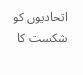اتحادیوں کو شکست کا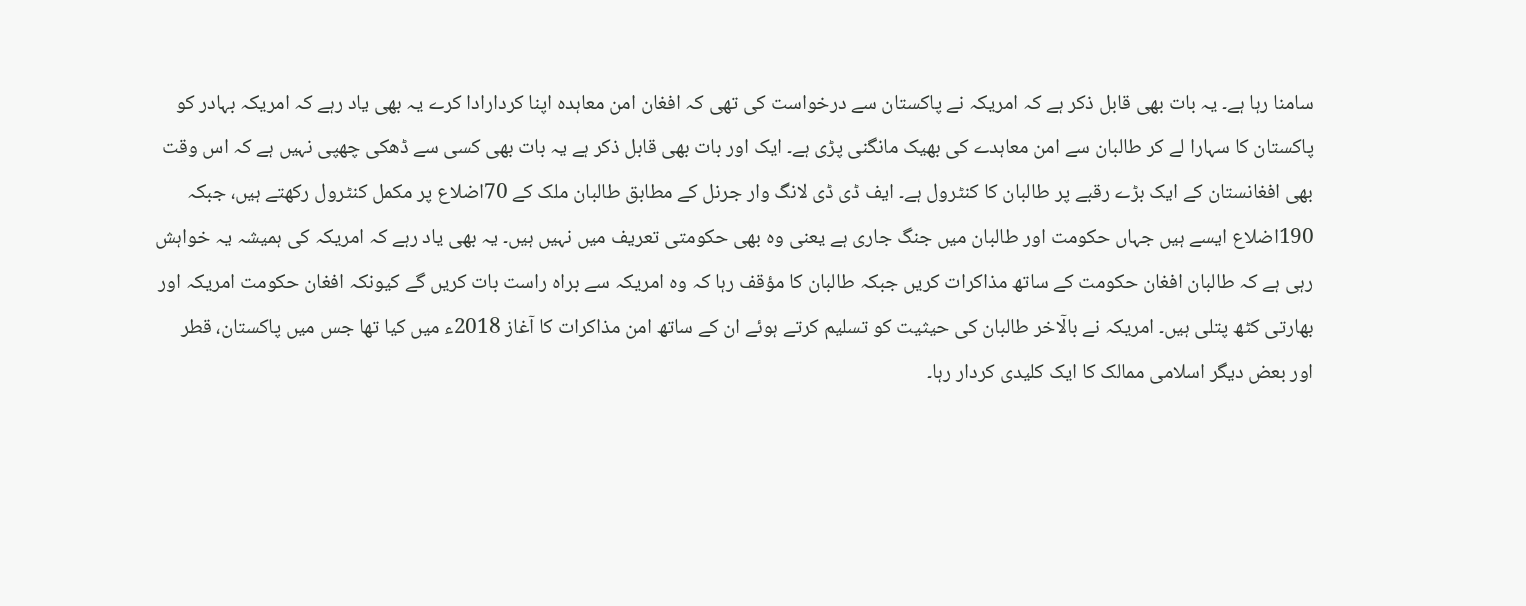سامنا رہا ہے۔ یہ بات بھی قابل ذکر ہے کہ امریکہ نے پاکستان سے درخواست کی تھی کہ افغان امن معاہدہ اپنا کردارادا کرے یہ بھی یاد رہے کہ امریکہ بہادر کو پاکستان کا سہارا لے کر طالبان سے امن معاہدے کی بھیک مانگنی پڑی ہے۔ ایک اور بات بھی قابل ذکر ہے یہ بات بھی کسی سے ڈھکی چھپی نہیں ہے کہ اس وقت بھی افغانستان کے ایک بڑے رقبے پر طالبان کا کنٹرول ہے۔ ایف ڈی ڈی لانگ وار جرنل کے مطابق طالبان ملک کے 70اضلاع پر مکمل کنٹرول رکھتے ہیں، جبکہ 190اضلاع ایسے ہیں جہاں حکومت اور طالبان میں جنگ جاری ہے یعنی وہ بھی حکومتی تعریف میں نہیں ہیں۔ یہ بھی یاد رہے کہ امریکہ کی ہمیشہ یہ خواہش رہی ہے کہ طالبان افغان حکومت کے ساتھ مذاکرات کریں جبکہ طالبان کا مؤقف رہا کہ وہ امریکہ سے براہ راست بات کریں گے کیونکہ افغان حکومت امریکہ اور بھارتی کٹھ پتلی ہیں۔ امریکہ نے بالٓاخر طالبان کی حیثیت کو تسلیم کرتے ہوئے ان کے ساتھ امن مذاکرات کا آغاز 2018ء میں کیا تھا جس میں پاکستان، قطر اور بعض دیگر اسلامی ممالک کا ایک کلیدی کردار رہا۔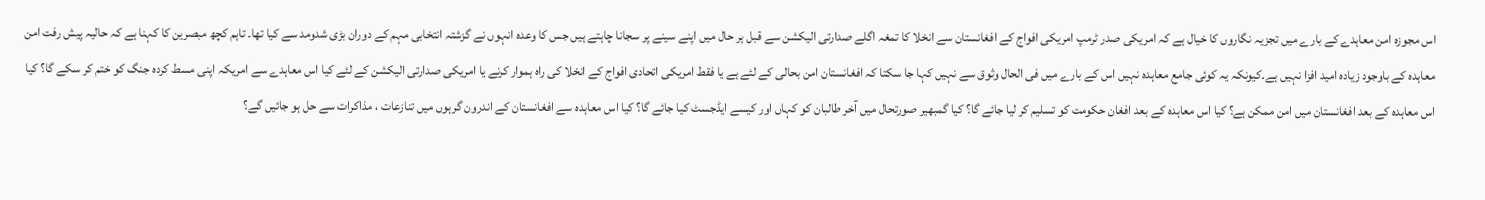اس مجوزہ امن معاہدے کے بارے میں تجزیہ نگاروں کا خیال ہے کہ امریکی صدر ٹرمپ امریکی افواج کے افغانستان سے انخلا کا تمغہ اگلے صدارتی الیکشن سے قبل ہر حال میں اپنے سینے پر سجانا چاہتے ہیں جس کا وعدہ انہوں نے گزشتہ انتخابی مہم کے دوران بڑی شدومد سے کیا تھا۔ تاہم کچھ مبصرین کا کہنا ہے کہ حالیہ پیش رفت امن معاہدہ کے باوجود زیادہ امید افزا نہیں ہے۔کیونکہ یہ کوئی جامع معاہدہ نہیں اس کے بارے میں فی الحال وثوق سے نہیں کہا جا سکتا کہ افغانستان امن بحالی کے لئے ہے یا فقط امریکی اتحادی افواج کے انخلا کی راہ ہموار کرنے یا امریکی صدارتی الیکشن کے لئے کیا اس معاہدے سے امریکہ اپنی مسط کردہ جنگ کو ختم کر سکے گا؟ کیا اس معاہدہ کے بعد افغانستان میں امن ممکن ہے؟ کیا اس معاہدہ کے بعد افغان حکومت کو تسلیم کر لیا جائے گا؟ کیا گمبھیر صورتحال میں آخر طالبان کو کہاں اور کیسے ایڈجسٹ کیا جائے گا؟ کیا اس معاہدہ سے افغانستان کے اندرون گرہوں میں تنازعات ، مذاکرات سے حل ہو جائیں گے؟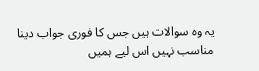یہ وہ سوالات ہیں جس کا فوری جواب دینا مناسب نہیں اس لیے ہمیں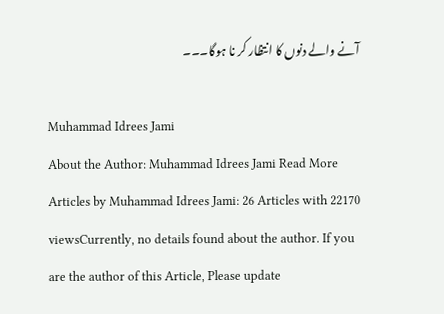آنے والے دنوں کا انتظار کر نا ہوگا۔۔۔

Muhammad Idrees Jami
About the Author: Muhammad Idrees Jami Read More Articles by Muhammad Idrees Jami: 26 Articles with 22170 viewsCurrently, no details found about the author. If you are the author of this Article, Please update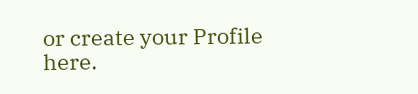or create your Profile here.